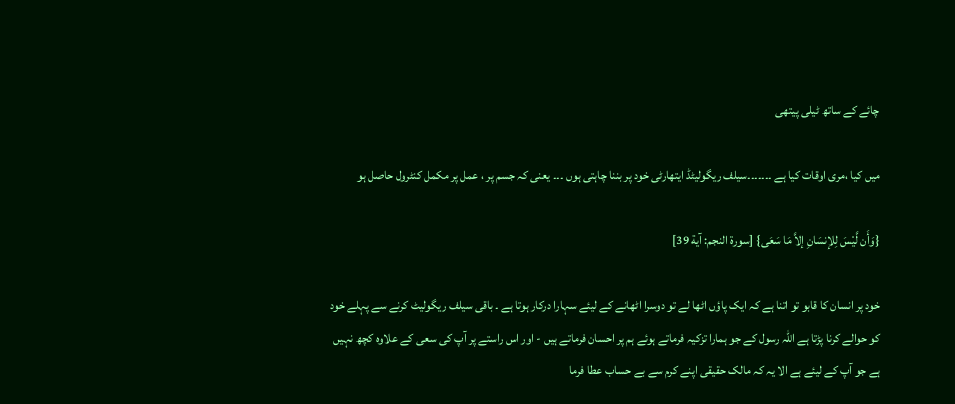چائے کے ساتھ ٹیلی پیتھی

میں کیا ،مری اوقات کیا ہے ۔۔۔۔۔۔۔سیلف ریگولیٹڈ ایتھارٹی خود پر بننا چاہتی ہوں ۔۔۔ یعنی کہ جسم پر ، عمل پر مکمل کنٹرول حاصل ہو

{وَأَن لَّيْسَ لِلإنسَانِ إلاَّ مَا سَعَى} [سورة النجم: آية 39]

خود پر انسان کا قابو تو اتنا ہے کہ ایک پاؤں اٹھا لے تو دوسرا اٹھانے کے لیئے سہارا درکار ہوتا ہے ۔ باقی سیلف ریگولیٹ کرنے سے پہلے خود کو حوالے کرنا پڑتا ہے اللہ رسول کے جو ہمارا تزکیہ فرماتے ہوئے ہم پر احسان فرماتے ہیں - اور اس راستے پر آپ کی سعی کے علاوہ کچھ نہیں ہے جو آپ کے لیئے ہے الا یہ کہ مالک حقیقی اپنے کرم سے بے حساب عطا فرما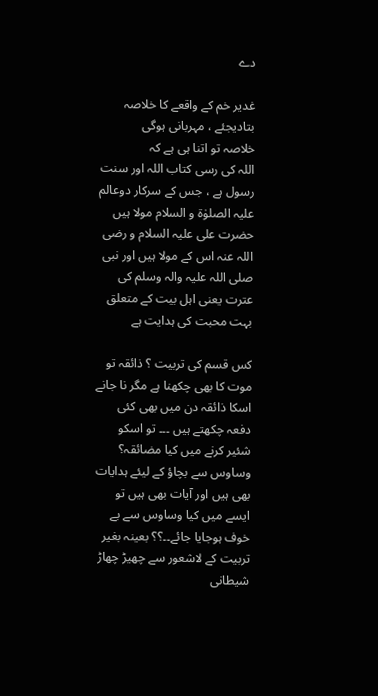دے

غدیر خم کے واقعے کا خلاصہ بتادیجئے ، مہربانی ہوگی
خلاصہ تو اتنا ہی ہے کہ
اللہ کی رسی کتاب اللہ اور سنت رسول ہے ، جس کے سرکار دوعالم علیہ الصلوٰۃ و السلام مولا ہیں حضرت علی علیہ السلام و رضی اللہ عنہ اس کے مولا ہیں اور نبی صلی اللہ علیہ والہ وسلم کی عترت یعنی اہل بیت کے متعلق بہت محبت کی ہدایت ہے

کس قسم کی تربیت ؟ ذائقہ تو موت کا بھی چکھنا ہے مگر نا جانے اسکا ذائقہ دن میں بھی کئی دفعہ چکھتے ہیں ۔۔۔ تو اسکو شئیر کرنے میں کیا مضائقہ؟
وساوس سے بچاؤ کے لیئے ہدایات بھی ہیں اور آیات بھی ہیں تو ایسے میں کیا وساوس سے بے خوف ہوجایا جائے۔۔؟؟ بعینہ بغیر تربیت کے لاشعور سے چھیڑ چھاڑ شیطانی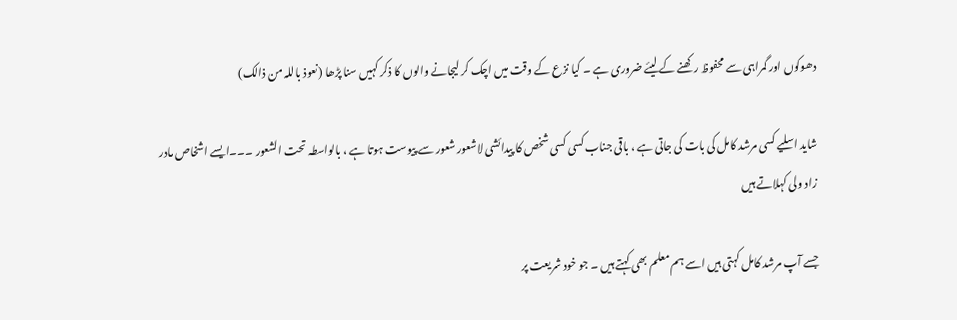دھوکوں اور گمراہی سے محفوظ رکھنے کے لیئے ضروری ہے ۔ کیا نزع کے وقت میں اچک کر لیجانے والوں کا ذکر کہیں سنا پڑھا (نعوذ باللہ من ذالک)

شاید اسلیے کسی مرشد کامل کی بات کی جاتی ہے ، باقی جناب کسی کسی شخص کا پیدائشی لاشعور شعور سے پیوست ہوتا ہے ، بالواسطہ تحت الشعور ۔۔۔ایسے اشخاص مادر زاد ولی کہلاتے ہیں

جسے آپ مرشد کامل کہتی ہیں اسے ہم معلم بھی کہتے ہیں ۔ جو خود شریعت پر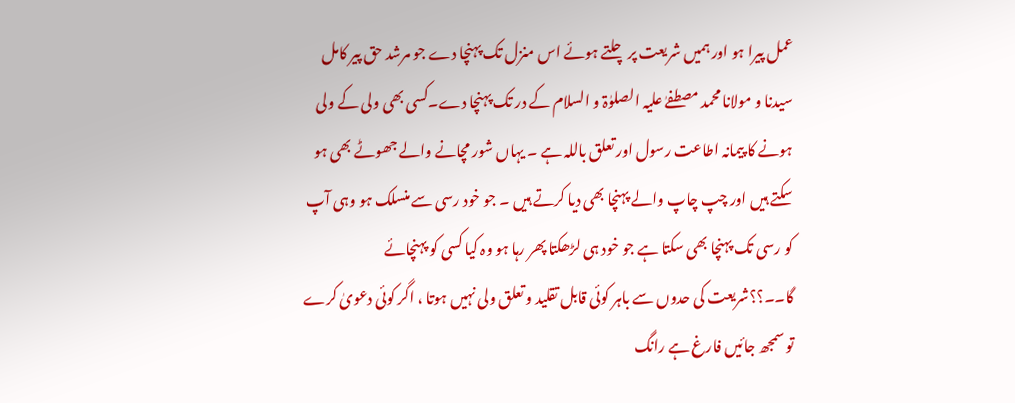عمل پیرا ہو اور ہمیں شریعت پر چلتے ہوئے اس منزل تک پہنچا دے جو مرشد حق پیر کامل سیدنا و مولانا محمد مصطفےٰ علیہ الصلوٰۃ و السلام کے در تک پہنچا دے۔کسی بھی ولی کے ولی ہونے کا پیمانہ اطاعت رسول اور تعلق باللہ ہے ۔ یہاں شور مچانے والے جھوٹے بھی ہو سکتے ہیں اور چپ چاپ والے پہنچا بھی دیا کرتے ہیں ۔ جو خود رسی سے منسلک ہو وہی آپ کو رسی تک پہنچا بھی سکتا ہے جو خود ہی لڑھکتا پھر رہا ہو وہ کیا کسی کو پہنچائے گا۔۔؟؟شریعت کی حدوں سے باہر کوئی قابل تقلید و تعلق ولی نہیں ہوتا ، اگر کوئی دعویٰ کرے تو سمجھ جائیں فارغ ہے رانگ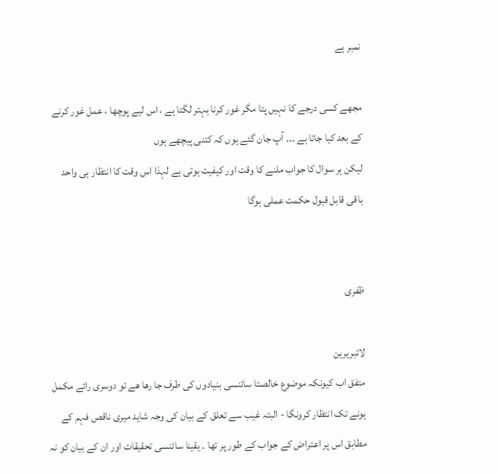نمبر ہے

مجھے کسی درجے کا نہیں پتا مگر غور کرنا بہتر لگتا ہے ، اس لیے پوچھا ، عمل غور کرنے کے بعد کیا جاتا ہے ۔۔۔ آپ جان گئے ہوں کہ کتنی پیچھے ہوں
لیکن ہر سوال کا جواب ملنے کا وقت اور کیفیت ہوتی ہے لہذا اس وقت کا انتظار ہی واحد باقی قابل قبول حکمت عملی ہوگا


ظفری

لائبریرین
متفق اب کیونکہ موضوع خالصتا سائنسی بنیادوں کی طرف جا رھا ھے تو دوسری رائے مکمل ہونے تک انتظار کرونگا - البتہ غیب سے تعلق کے بیان کی وجہ شاید میری ناقص فہم کے مطابق اس پر اعتراض کے جواب کے طور پر تھا ۔ یقینا سائنسی تحقیقات اور ان کے بیان کو نہ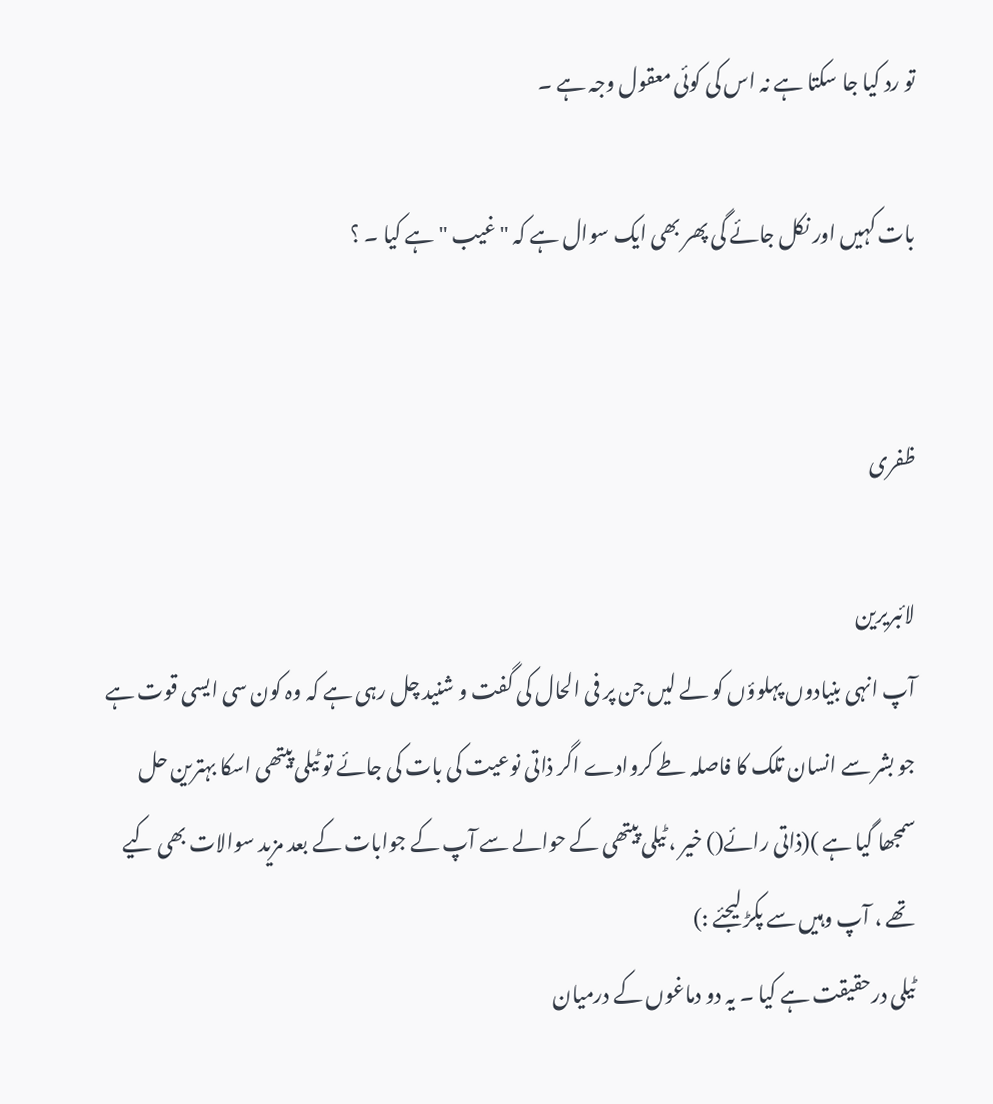تو رد کیا جا سکتا ہے نہ اس کی کوئی معقول وجہ ہے ۔

بات کہیں اور نکل جائے گی پھر بھی ایک سوال ہے کہ " غیب " ہے کیا ۔ ؟


ظفری

لائبریرین
آپ انہی بنیادوں پہلوؤں کو لے لیں جن پر فی الحال کی گفت و شنید چل رہی ہے کہ وہ کون سی ایسی قوت ہے جو بشر سے انسان تلک کا فاصلہ طے کروادے اگر ذاتی نوعیت کی بات کی جائے تو ٹیلی پیتھی اسکا بہترین حل سمجھا گیا ہے )(ذاتی رائے() خیر ، ٹیلی پیتھی کے حوالے سے آپ کے جوابات کے بعد مزید سوالات بھی کیے تھے ، آپ وہیں سے پکڑ لیجئے :)
ٹیلی درحقیقت ہے کیا ۔ یہ دو دماغوں کے درمیان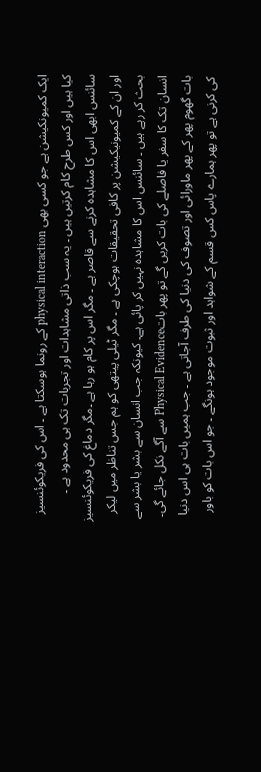ایک کمیونکیشن ہے جو کسی بھی physical interaction کے رونما ہوسکتا ہے ۔ اس کی فریکوئنسیز کیا ہیں اور کس طرح کام کرتیں ہیں ۔ یہ سب ذاتی مشاہدات اور تجربات تک ہی محدود ہے ۔ سائنس ابھی اس کا مشاہدہ کرنے سے قاصر ہے ۔ مگر اس پر کام ہو رہا ہے ۔مگر دماغ کی فریکوئنسیز اور ان کے کمیونیکیشن پر کافی تحقیقات ہوچکی ہے ۔ مگر ٹیلی پیتھی کو ہم جس تناظر میں لیکر بحث کر رہے ہیں ۔ سائنس اس کا مشاہدہ نہیں کر پائی ہے۔ کیونکہ جب انسان سے بشر یا بشر سے انسان تک کا سفر یا فاصلے کی بات کریں گے تو پھر باتPhysical Evidence سے آگے نکل جائے گی۔ بات گھوم پھر کے پھر ماورائی اور تصوف کی دنیا کی طرف آجاتی ہے ۔ جب ہمیں بات ہی اس دنیا کی کرنی ہے تو پھر ہمارے پاس کس قسم کے شواہد اور ثبوت موجود ہونگے ۔ جو اس بات کو باور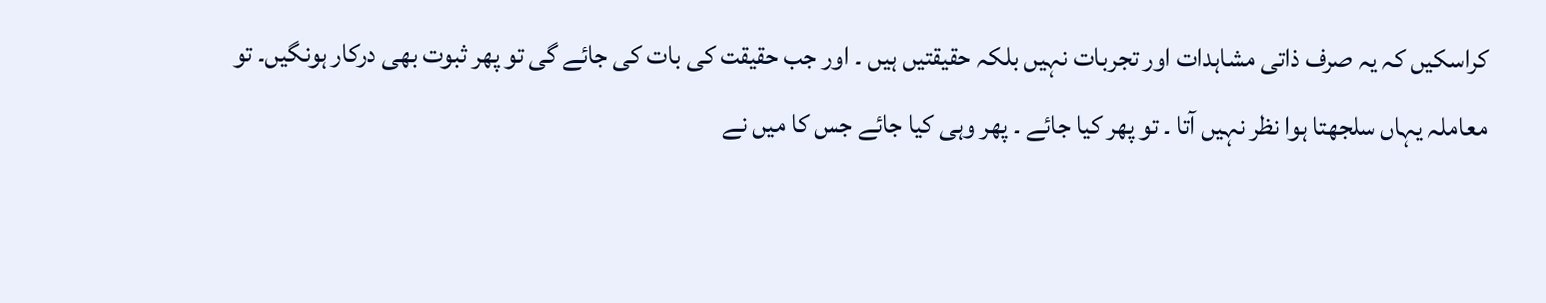کراسکیں کہ یہ صرف ذاتی مشاہدات اور تجربات نہیں بلکہ حقیقتیں ہیں ۔ اور جب حقیقت کی بات کی جائے گی تو پھر ثبوت بھی درکار ہونگیں۔ تو معاملہ یہاں سلجھتا ہوا نظر نہیں آتا ۔ تو پھر کیا جائے ۔ پھر وہی کیا جائے جس کا میں نے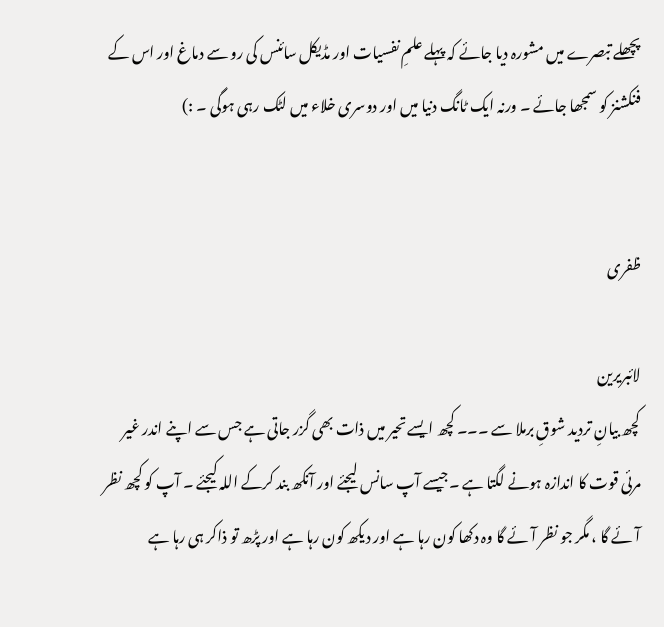پچھلے تبصرے میں مشورہ دیا جائے کہ پہلے علمِ نفسیات اور مڈیکل سائنس کی رو سے دماغ اور اس کے فنکشنز کو سمجھا جائے ۔ ورنہ ایک ٹانگ دنیا میں اور دوسری خلاء میں لٹک رہی ہوگی ۔ :)


ظفری

لائبریرین
کچھ بیانِ تردید شوقِ برملا سے ۔۔۔ کچھ ایسے تحیر میں ذات بھی گزر جاتی ہے جس سے اپنے اندر غیر مرئی قوت کا اندازہ ہونے لگتا ہے ۔جیسے آپ سانس لیجئے اور آنکھ بند کرکے اللہ کیجئے ۔ آپ کو کچھ نظر آئے گا ، مگر جو نظر آئے گا وہ دکھا کون رہا ہے اور دیکھ کون رہا ہے اور پڑھ تو ذاکر ہی رہا ہے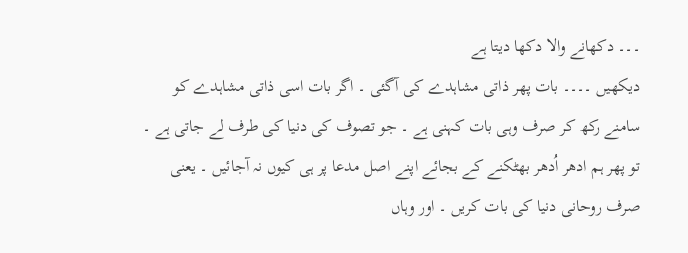۔۔۔ دکھانے والا دکھا دیتا ہے
دیکھیں ۔۔۔۔ بات پھر ذاتی مشاہدے کی آگئی ۔ اگر بات اسی ذاتی مشاہدے کو سامنے رکھ کر صرف وہی بات کہنی ہے ۔ جو تصوف کی دنیا کی طرف لے جاتی ہے ۔ تو پھر ہم ادھر اُدھر بھٹکنے کے بجائے اپنے اصل مدعا پر ہی کیوں نہ آجائیں ۔ یعنی صرف روحانی دنیا کی بات کریں ۔ اور وہاں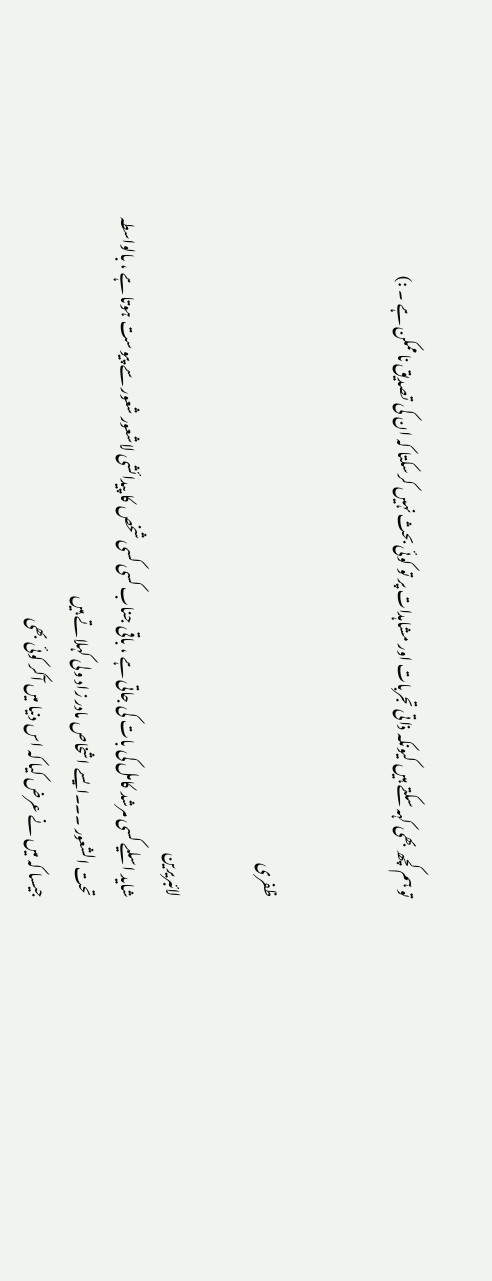تو ہم کچھ بھی کہہ سکتے ہیں کیونکہ ذاتی تجربات اور مشاہدات پر تو کوئی بحث نہیں کرسکتا کہ ان کی تصدیق ناممکن ہے ۔ :)


ظفری

لائبریرین
شاید اسلیے کسی مرشد کامل کی بات کی جاتی ہے ، باقی جناب کسی کسی شخص کا پیدائشی لاشعور شعور سے پیوست ہوتا ہے ، بالواسطہ تحت الشعور ۔۔۔ایسے اشخاص مادر زاد ولی کہلاتے ہیں
جیسا کہ میں نے عرض کیا کہ اس دنیا میں آکر کوئی بھی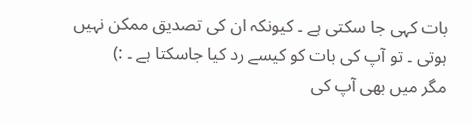بات کہی جا سکتی ہے ۔ کیونکہ ان کی تصدیق ممکن نہیں ہوتی ۔ تو آپ کی بات کو کیسے رد کیا جاسکتا ہے ۔ :)
مگر میں بھی آپ کی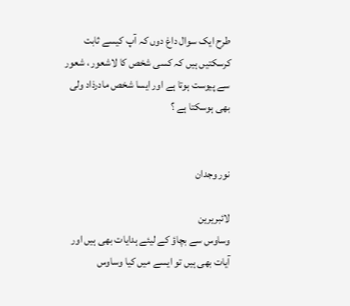طرح ایک سوال داغ دوں کہ آپ کیسے ثابت کرسکتیں ہیں کہ کسی شخص کا لاشعور ، شعور سے پیوست ہوتا ہے اور ایسا شخص مادرذاد ولی بھی ہوسکتا ہے ؟


نور وجدان

لائبریرین
وساوس سے بچاؤ کے لیئے ہدایات بھی ہیں اور آیات بھی ہیں تو ایسے میں کیا وساوس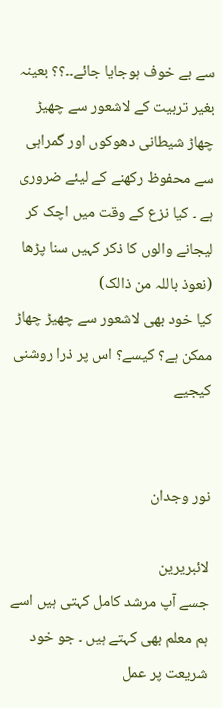سے بے خوف ہوجایا جائے۔۔؟؟ بعینہ بغیر تربیت کے لاشعور سے چھیڑ چھاڑ شیطانی دھوکوں اور گمراہی سے محفوظ رکھنے کے لیئے ضروری ہے ۔ کیا نزع کے وقت میں اچک کر لیجانے والوں کا ذکر کہیں سنا پڑھا (نعوذ باللہ من ذالک)
کیا خود بھی لاشعور سے چھیڑ چھاڑ ممکن ہے؟ کیسے؟ اس پر ذرا روشنی کیجیے


نور وجدان

لائبریرین
جسے آپ مرشد کامل کہتی ہیں اسے ہم معلم بھی کہتے ہیں ۔ جو خود شریعت پر عمل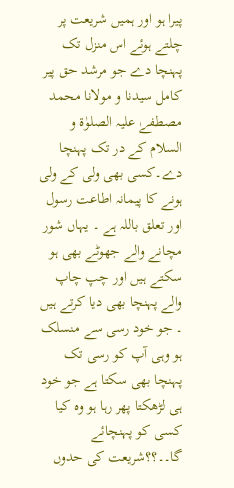پیرا ہو اور ہمیں شریعت پر چلتے ہوئے اس منزل تک پہنچا دے جو مرشد حق پیر کامل سیدنا و مولانا محمد مصطفےٰ علیہ الصلوٰۃ و السلام کے در تک پہنچا دے۔کسی بھی ولی کے ولی ہونے کا پیمانہ اطاعت رسول اور تعلق باللہ ہے ۔ یہاں شور مچانے والے جھوٹے بھی ہو سکتے ہیں اور چپ چاپ والے پہنچا بھی دیا کرتے ہیں ۔ جو خود رسی سے منسلک ہو وہی آپ کو رسی تک پہنچا بھی سکتا ہے جو خود ہی لڑھکتا پھر رہا ہو وہ کیا کسی کو پہنچائے گا۔۔؟؟شریعت کی حدوں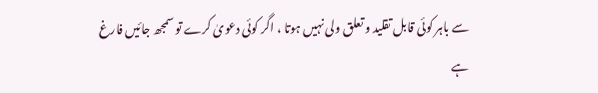سے باہر کوئی قابل تقلید و تعلق ولی نہیں ہوتا ، اگر کوئی دعویٰ کرے تو سمجھ جائیں فارغ ہے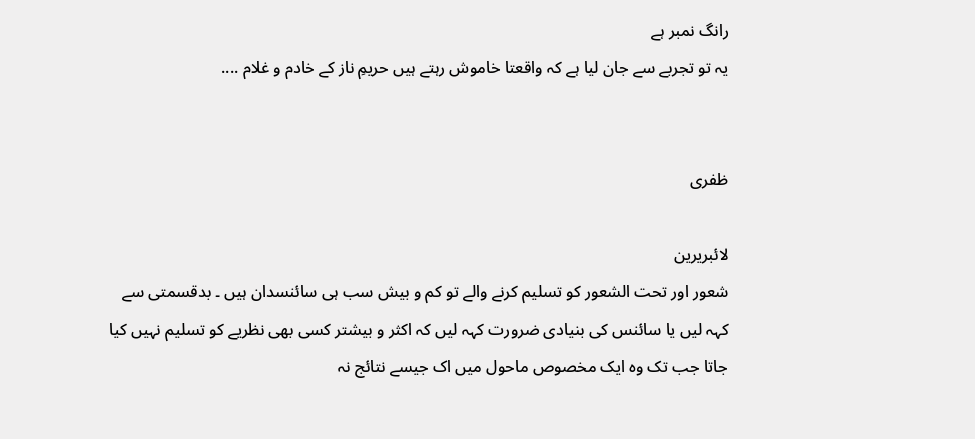رانگ نمبر ہے
یہ تو تجربے سے جان لیا ہے کہ واقعتا خاموش رہتے ہیں حریمِ ناز کے خادم و غلام ....


ظفری

لائبریرین
شعور اور تحت الشعور کو تسلیم کرنے والے تو کم و بیش سب ہی سائنسدان ہیں ۔ بدقسمتی سے کہہ لیں یا سائنس کی بنیادی ضرورت کہہ لیں کہ اکثر و بیشتر کسی بھی نظریے کو تسلیم نہیں کیا جاتا جب تک وہ ایک مخصوص ماحول میں اک جیسے نتائج نہ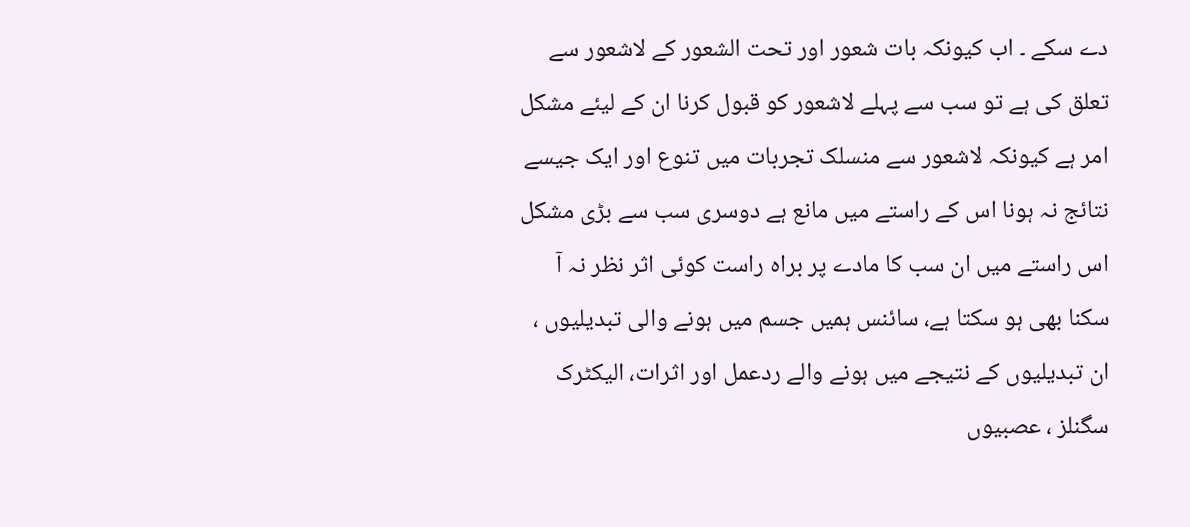دے سکے ۔ اب کیونکہ بات شعور اور تحت الشعور کے لاشعور سے تعلق کی ہے تو سب سے پہلے لاشعور کو قبول کرنا ان کے لیئے مشکل امر ہے کیونکہ لاشعور سے منسلک تجربات میں تنوع اور ایک جیسے نتائج نہ ہونا اس کے راستے میں مانع ہے دوسری سب سے بڑی مشکل اس راستے میں ان سب کا مادے پر براہ راست کوئی اثر نظر نہ آ سکنا بھی ہو سکتا ہے، سائنس ہمیں جسم میں ہونے والی تبدیلیوں ، ان تبدیلیوں کے نتیجے میں ہونے والے ردعمل اور اثرات، الیکٹرک سگنلز ، عصبیوں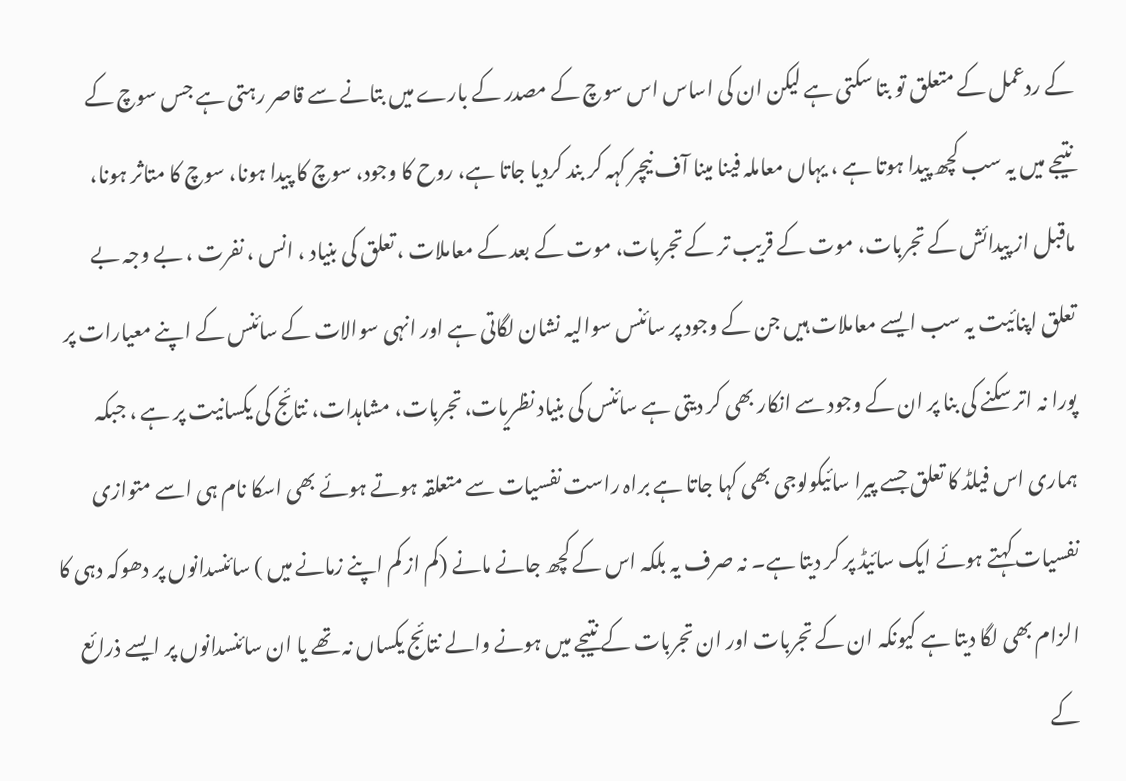کے ردعمل کے متعلق تو بتا سکتی ہے لیکن ان کی اساس اس سوچ کے مصدر کے بارے میں بتانے سے قاصر رہتی ہے جس سوچ کے نتیجے میں یہ سب کچھ پیدا ہوتا ہے ، یہاں معاملہ فینا مینا آف نیچر کہہ کر بند کردیا جاتا ہے، روح کا وجود، سوچ کا پیدا ہونا، سوچ کا متاثر ہونا، ماقبل از پیدائش کے تجربات، موت کے قریب تر کے تجربات، موت کے بعد کے معاملات ، تعلق کی بنیاد ، انس ، نفرت ، بے وجہ بے تعلق اپنائیت یہ سب ایسے معاملات ہیں جن کے وجود پر سائنس سوالیہ نشان لگاتی ہے اور انہی سوالات کے سائنس کے اپنے معیارات پر پورا نہ اتر سکنے کی بنا پر ان کے وجود سے انکار بھی کر دیتی ہے سائنس کی بنیاد نظریات، تجربات، مشاہدات، نتائج کی یکسانیت پر ہے ، جبکہ ہماری اس فیلڈ کا تعلق جسے پیرا سائیکولوجی بھی کہا جاتا ہے براہ راست نفسیات سے متعلقہ ہوتے ہوئے بھی اسکا نام ہی اسے متوازی نفسیات کہتے ہوئے ایک سائیڈ پر کر دیتا ہے۔ نہ صرف یہ بلکہ اس کے کچھ جانے مانے (کم از کم اپنے زمانے میں ) سائنسدانوں پر دھوکہ دہی کا الزام بھی لگا دیتا ہے کیونکہ ان کے تجربات اور ان تجربات کے نتیجے میں ہونے والے نتائج یکساں نہ تھے یا ان سائنسدانوں پر ایسے ذرائع کے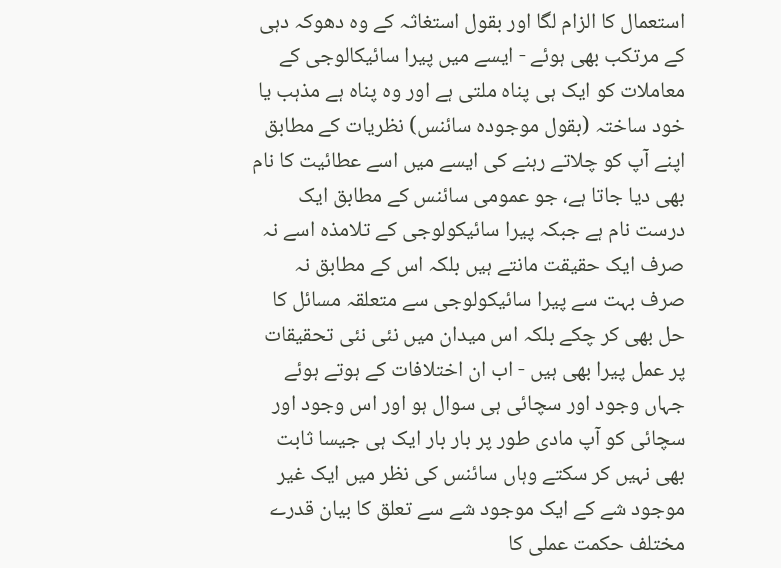استعمال کا الزام لگا اور بقول استغاثہ کے وہ دھوکہ دہی کے مرتکب بھی ہوئے - ایسے میں پیرا سائیکالوجی کے معاملات کو ایک ہی پناہ ملتی ہے اور وہ پناہ ہے مذہب یا خود ساختہ (بقول موجودہ سائنس) نظریات کے مطابق اپنے آپ کو چلاتے رہنے کی ایسے میں اسے عطائیت کا نام بھی دیا جاتا ہے، جو عمومی سائنس کے مطابق ایک درست نام ہے جبکہ پیرا سائیکولوجی کے تلامذہ اسے نہ صرف ایک حقیقت مانتے ہیں بلکہ اس کے مطابق نہ صرف بہت سے پیرا سائیکولوجی سے متعلقہ مسائل کا حل بھی کر چکے بلکہ اس میدان میں نئی نئی تحقیقات پر عمل پیرا بھی ہیں - اب ان اختلافات کے ہوتے ہوئے جہاں وجود اور سچائی ہی سوال ہو اور اس وجود اور سچائی کو آپ مادی طور پر بار بار ایک ہی جیسا ثابت بھی نہیں کر سکتے وہاں سائنس کی نظر میں ایک غیر موجود شے کے ایک موجود شے سے تعلق کا بیان قدرے مختلف حکمت عملی کا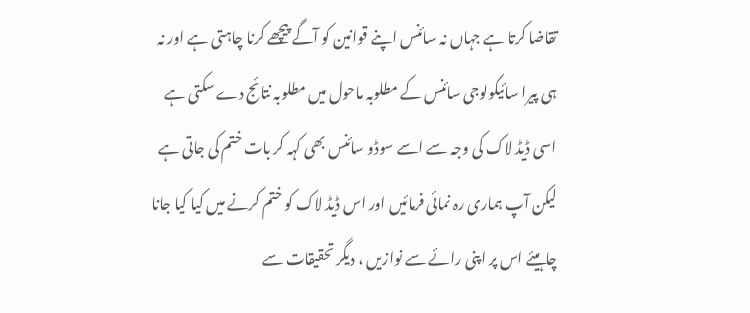تقاضا کرتا ہے جہاں نہ سائنس اپنے قوانین کو آگے پیچھے کرنا چاہتی ہے اور نہ ہی پیرا سائیکولوجی سائنس کے مطلوبہ ماحول میں مطلوبہ نتائج دے سکتی ہے اسی ڈیڈ لاک کی وجہ سے اسے سوڈو سائنس بھی کہہ کر بات ختم کی جاتی ہے لیکن آپ ہماری رہ نمائی فرمائیں اور اس ڈیڈ لاک کو ختم کرنے میں کیا کیا جانا چاہیئے اس پر اپنی رائے سے نوازیں ، دیگر تحقیقات سے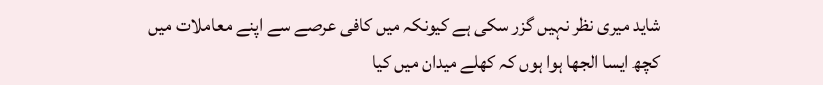شاید میری نظر نہیں گزر سکی ہے کیونکہ میں کافی عرصے سے اپنے معاملات میں کچھ ایسا الجھا ہوا ہوں کہ کھلے میدان میں کیا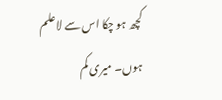کچھ ہو چکا اس سے لاعلم ہوں۔ میری کم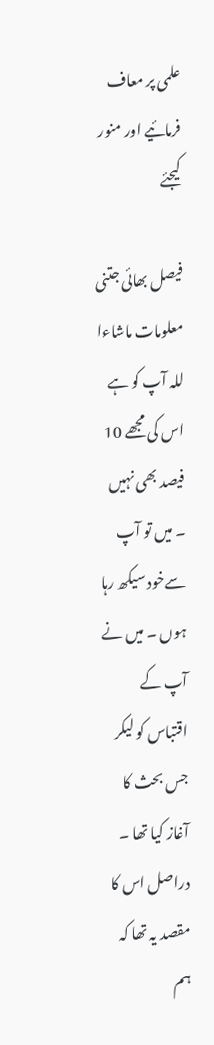علمی پر معاف فرمائیے اور منور کیجئے

فیصل بھائی جتنی معلومات ماشاءا للہ آپ کو ہے اس کی مجھے 10 فیصد بھی نہیں ۔ میں تو آپ سےخود سیکھ رہا ہوں ۔ میں نے آپ کے اقتباس کو لیکر جس بحث کا آغاز کیا تھا ۔ دراصل اس کا مقصد یہ تھا کہ ہم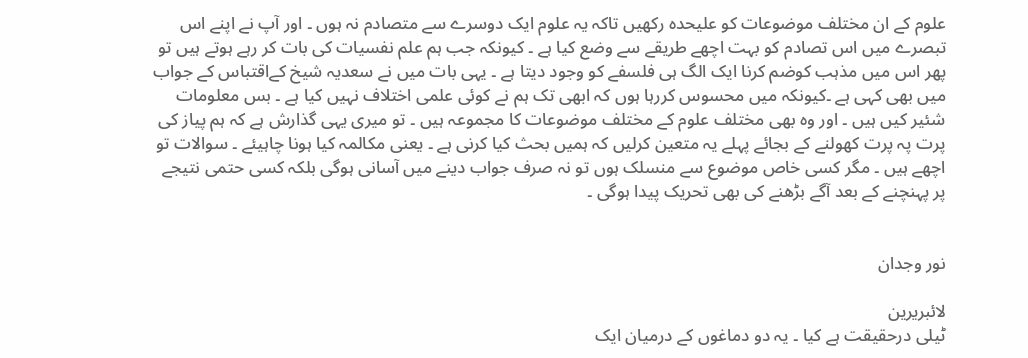علوم کے ان مختلف موضوعات کو علیحدہ رکھیں تاکہ یہ علوم ایک دوسرے سے متصادم نہ ہوں ۔ اور آپ نے اپنے اس تبصرے میں اس تصادم کو بہت اچھے طریقے سے وضع کیا ہے ۔ کیونکہ جب ہم علم نفسیات کی بات کر رہے ہوتے ہیں تو پھر اس میں مذہب کوضم کرنا ایک الگ ہی فلسفے کو وجود دیتا ہے ۔ یہی بات میں نے سعدیہ شیخ کےاقتباس کے جواب میں بھی کہی ہے ۔کیونکہ میں محسوس کررہا ہوں کہ ابھی تک ہم نے کوئی علمی اختلاف نہیں کیا ہے ۔ بس معلومات شئیر کیں ہیں ۔ اور وہ بھی مختلف علوم کے مختلف موضوعات کا مجموعہ ہیں ۔ تو میری یہی گذارش ہے کہ ہم پیاز کی پرت پہ پرت کھولنے کے بجائے پہلے یہ متعین کرلیں کہ ہمیں بحث کیا کرنی ہے ۔ یعنی مکالمہ کیا ہونا چاہیئے ۔ سوالات تو اچھے ہیں ۔ مگر کسی خاص موضوع سے منسلک ہوں تو نہ صرف جواب دینے میں آسانی ہوگی بلکہ کسی حتمی نتیجے پر پہنچنے کے بعد آگے بڑھنے کی بھی تحریک پیدا ہوگی ۔


نور وجدان

لائبریرین
ٹیلی درحقیقت ہے کیا ۔ یہ دو دماغوں کے درمیان ایک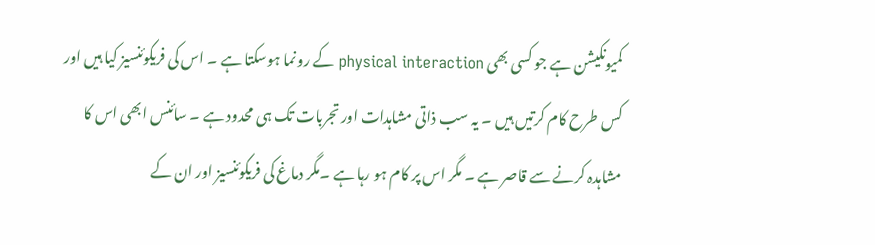کمیونکیشن ہے جو کسی بھی physical interaction کے رونما ہوسکتا ہے ۔ اس کی فریکوئنسیز کیا ہیں اور کس طرح کام کرتیں ہیں ۔ یہ سب ذاتی مشاہدات اور تجربات تک ہی محدود ہے ۔ سائنس ابھی اس کا مشاہدہ کرنے سے قاصر ہے ۔ مگر اس پر کام ہو رہا ہے ۔مگر دماغ کی فریکوئنسیز اور ان کے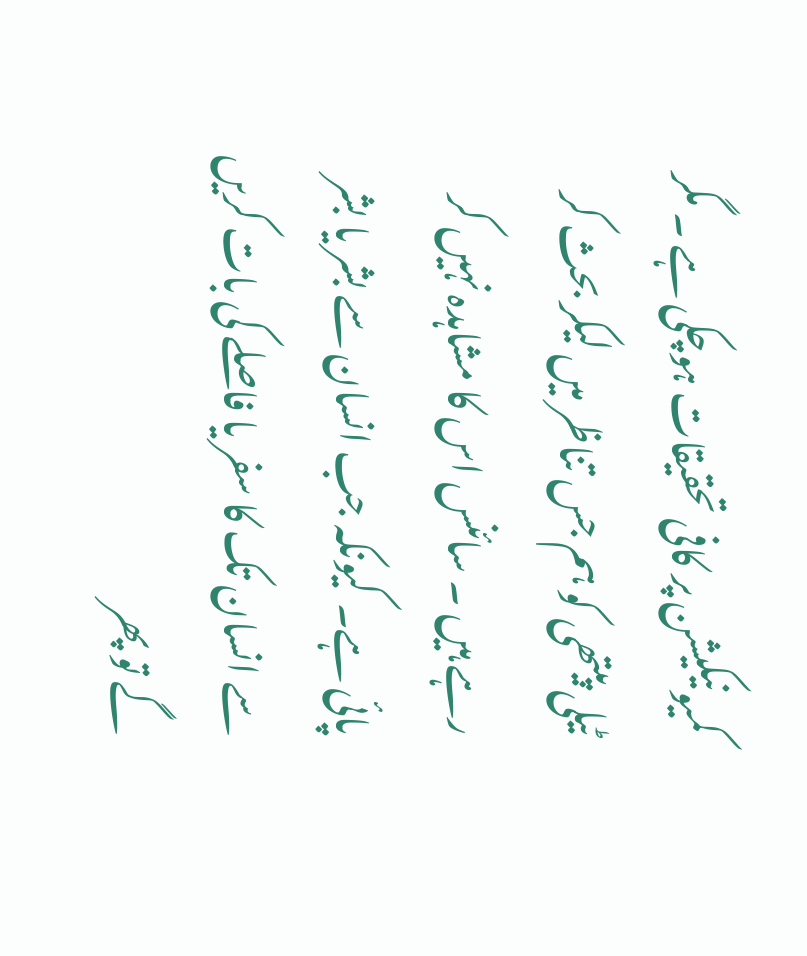کمیونیکیشن پر کافی تحقیقات ہوچکی ہے ۔ مگر ٹیلی پیتھی کو ہم جس تناظر میں لیکر بحث کر رہے ہیں ۔ سائنس اس کا مشاہدہ نہیں کر پائی ہے۔ کیونکہ جب انسان سے بشر یا بشر سے انسان تک کا سفر یا فاصلے کی بات کریں گے تو پھر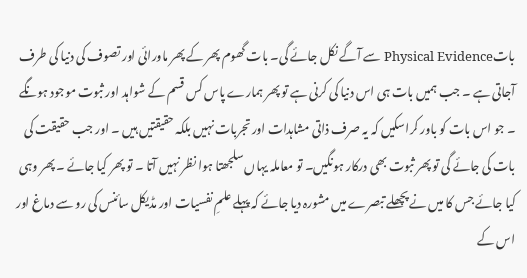باتPhysical Evidence سے آگے نکل جائے گی۔ بات گھوم پھر کے پھر ماورائی اور تصوف کی دنیا کی طرف آجاتی ہے ۔ جب ہمیں بات ہی اس دنیا کی کرنی ہے تو پھر ہمارے پاس کس قسم کے شواہد اور ثبوت موجود ہونگے ۔ جو اس بات کو باور کراسکیں کہ یہ صرف ذاتی مشاہدات اور تجربات نہیں بلکہ حقیقتیں ہیں ۔ اور جب حقیقت کی بات کی جائے گی تو پھر ثبوت بھی درکار ہونگیں۔ تو معاملہ یہاں سلجھتا ہوا نظر نہیں آتا ۔ تو پھر کیا جائے ۔ پھر وہی کیا جائے جس کا میں نے پچھلے تبصرے میں مشورہ دیا جائے کہ پہلے علمِ نفسیات اور مڈیکل سائنس کی رو سے دماغ اور اس کے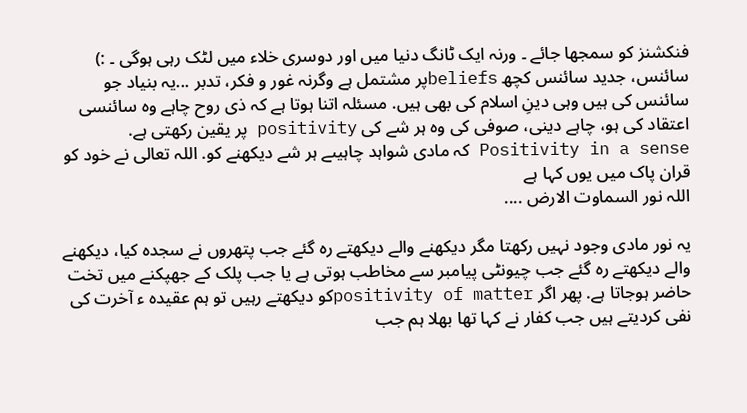فنکشنز کو سمجھا جائے ۔ ورنہ ایک ٹانگ دنیا میں اور دوسری خلاء میں لٹک رہی ہوگی ۔ :)
سائنس، جدید سائنس کچھ beliefsپر مشتمل ہے وگرنہ غور و فکر، تدبر ...یہ بنیاد جو سائنس کی ہیں وہی دینِ اسلام کی بھی ہیں. مسئلہ اتنا ہوتا ہے کہ ذی روح چاہے وہ سائنسی اعتقاد کی ہو، چاہے دینی، صوفی کی وہ ہر شے کی positivity پر یقین رکھتی ہے. Positivity in a sense کہ مادی شواہد چاہیںے ہر شے دیکھنے کو. اللہ تعالی نے خود کو قران پاک میں یوں کہا ہے
اللہ نور السماوت الارض ....

یہ نور مادی وجود نہیں رکھتا مگر دیکھنے والے دیکھتے رہ گئے جب پتھروں نے سجدہ کیا، دیکھنے والے دیکھتے رہ گئے جب چیونٹی پیامبر سے مخاطب ہوتی ہے یا جب پلک کے جھپکنے میں تخت حاضر ہوجاتا ہے. پھر اگر positivity of matterکو دیکھتے رہیں تو ہم عقیدہ ء آخرت کی نفی کردیتے ہیں جب کفار نے کہا تھا بھلا ہم جب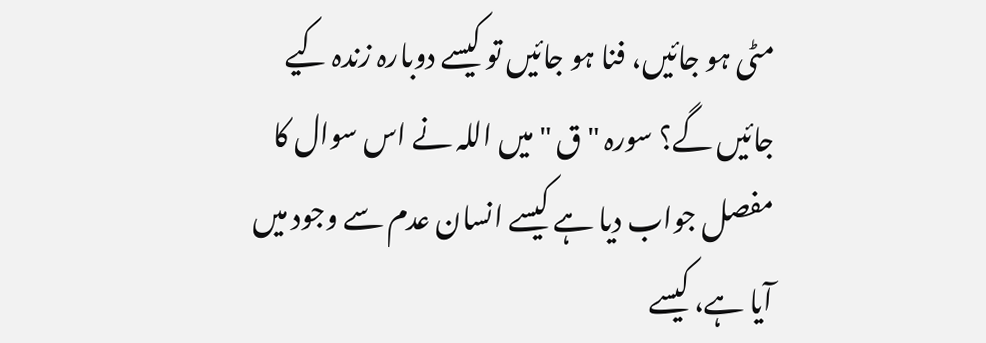مٹی ہو جائیں، فنا ہو جائیں تو کیسے دوبارہ زندہ کیے جائیں گے؟ سورہ "ق " میں اللہ نے اس سوال کا مفصل جواب دیا ہے کیسے انسان عدم سے وجود میں آیا ہے، کیسے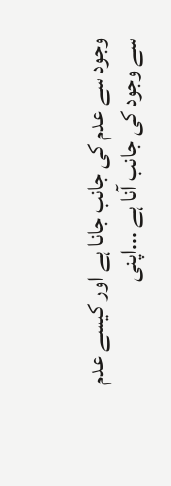وجود سے عدم کی جانب جانا ہے اور کیسے عدم سے وجود کی جانب آنا ہے ...اپنی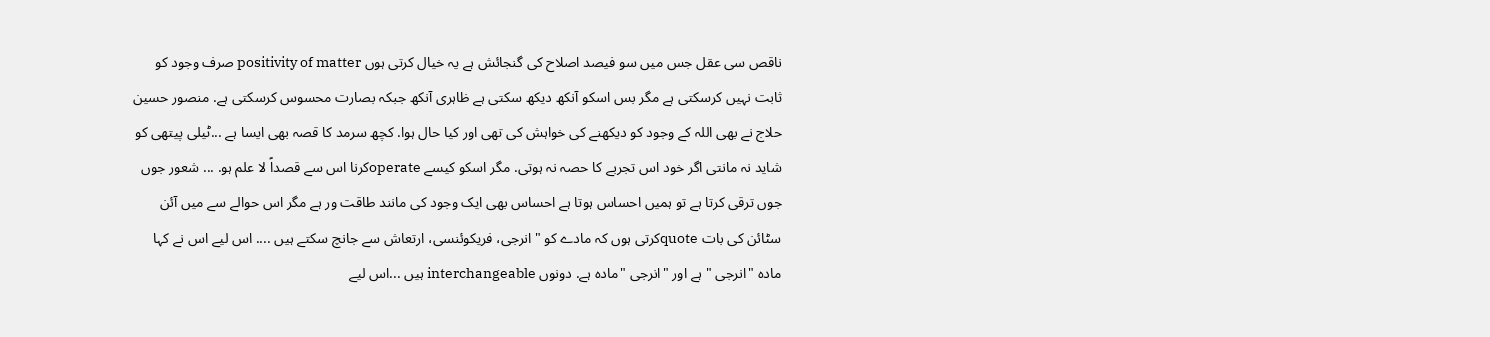ناقص سی عقل جس میں سو فیصد اصلاح کی گنجائش ہے یہ خیال کرتی ہوں positivity of matter صرف وجود کو ثابت نہیں کرسکتی ہے مگر بس اسکو آنکھ دیکھ سکتی ہے ظاہری آنکھ جبکہ بصارت محسوس کرسکتی ہے. منصور حسین حلاج نے بھی اللہ کے وجود کو دیکھنے کی خواہش کی تھی اور کیا حال ہوا. کچھ سرمد کا قصہ بھی ایسا ہے ...ٹیلی پیتھی کو شاید نہ مانتی اگر خود اس تجربے کا حصہ نہ ہوتی. مگر اسکو کیسے operateکرنا اس سے قصداً لا علم ہو. ... شعور جوں جوں ترقی کرتا ہے تو ہمیں احساس ہوتا ہے احساس بھی ایک وجود کی مانند طاقت ور ہے مگر اس حوالے سے میں آئن سٹائن کی بات quoteکرتی ہوں کہ مادے کو "انرجی، فریکوئنسی، ارتعاش سے جانچ سکتے ہیں .... اس لیے اس نے کہا مادہ "انرجی " ہے اور "انرجی "مادہ ہے. دونوں interchangeable ہیں ...اس لیے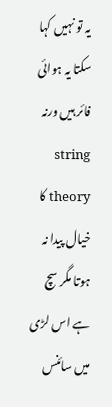یہ تو نہیں کہا سکتا یہ ہوائی فائر ہیں ورنہ string theory کا خیال پیدا نہ ہوتا مگر سچ ہے اس لڑی میں سائنس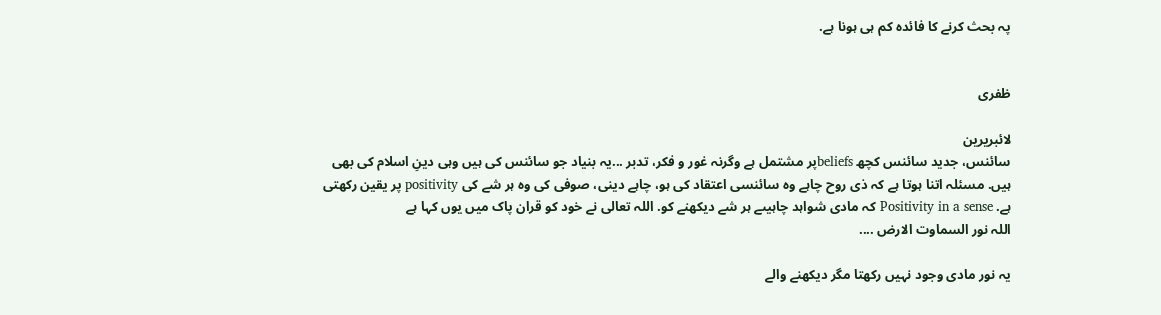پہ بحث کرنے کا فائدہ کم ہی ہونا ہے.


ظفری

لائبریرین
سائنس، جدید سائنس کچھ beliefsپر مشتمل ہے وگرنہ غور و فکر، تدبر ...یہ بنیاد جو سائنس کی ہیں وہی دینِ اسلام کی بھی ہیں. مسئلہ اتنا ہوتا ہے کہ ذی روح چاہے وہ سائنسی اعتقاد کی ہو، چاہے دینی، صوفی کی وہ ہر شے کی positivity پر یقین رکھتی ہے. Positivity in a sense کہ مادی شواہد چاہیںے ہر شے دیکھنے کو. اللہ تعالی نے خود کو قران پاک میں یوں کہا ہے
اللہ نور السماوت الارض ....

یہ نور مادی وجود نہیں رکھتا مگر دیکھنے والے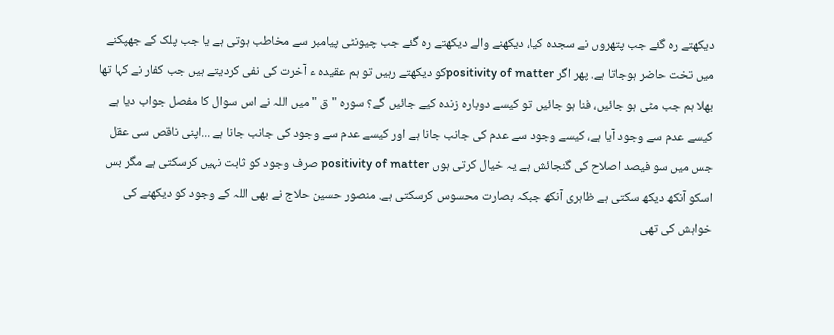دیکھتے رہ گئے جب پتھروں نے سجدہ کیا، دیکھنے والے دیکھتے رہ گئے جب چیونٹی پیامبر سے مخاطب ہوتی ہے یا جب پلک کے جھپکنے میں تخت حاضر ہوجاتا ہے. پھر اگر positivity of matterکو دیکھتے رہیں تو ہم عقیدہ ء آخرت کی نفی کردیتے ہیں جب کفار نے کہا تھا بھلا ہم جب مٹی ہو جائیں، فنا ہو جائیں تو کیسے دوبارہ زندہ کیے جائیں گے؟ سورہ "ق " میں اللہ نے اس سوال کا مفصل جواب دیا ہے کیسے عدم سے وجود آیا ہے، کیسے وجود سے عدم کی جانب جانا ہے اور کیسے عدم سے وجود کی جانب جانا ہے ...اپنی ناقص سی عقل جس میں سو فیصد اصلاح کی گنجائش ہے یہ خیال کرتی ہوں positivity of matter صرف وجود کو ثابت نہیں کرسکتی ہے مگر بس اسکو آنکھ دیکھ سکتی ہے ظاہری آنکھ جبکہ بصارت محسوس کرسکتی ہے. منصور حسین حلاج نے بھی اللہ کے وجود کو دیکھنے کی خواہش کی تھی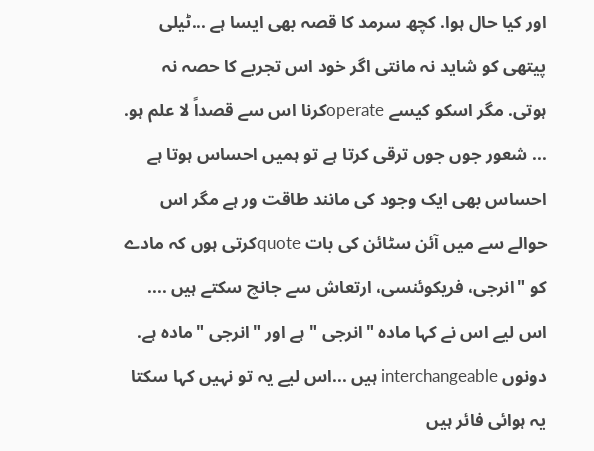اور کیا حال ہوا. کچھ سرمد کا قصہ بھی ایسا ہے ...ٹیلی پیتھی کو شاید نہ مانتی اگر خود اس تجربے کا حصہ نہ ہوتی. مگر اسکو کیسے operateکرنا اس سے قصداً لا علم ہو. ... شعور جوں جوں ترقی کرتا ہے تو ہمیں احساس ہوتا ہے احساس بھی ایک وجود کی مانند طاقت ور ہے مگر اس حوالے سے میں آئن سٹائن کی بات quoteکرتی ہوں کہ مادے کو "انرجی، فریکوئنسی، ارتعاش سے جانچ سکتے ہیں .... اس لیے اس نے کہا مادہ "انرجی " ہے اور "انرجی "مادہ ہے. دونوں interchangeable ہیں ...اس لیے یہ تو نہیں کہا سکتا یہ ہوائی فائر ہیں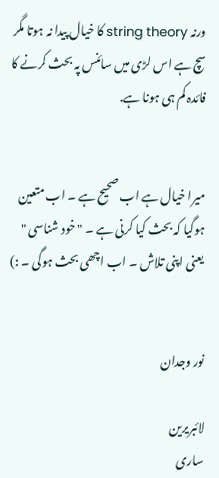ورنہ string theory کا خیال پیدا نہ ہوتا مگر سچ ہے اس لڑی میں سائنس پہ بحث کرنے کا فائدہ کم ہی ہونا ہے.


میرا خیال ہے اب صحیح ہے ۔ اب متعین ہوگیا کہ بحث کیا کرنی ہے ۔ " خود شناسی " یعنی اپنی تلاش ۔ اب اچھی بحث ہوگی ۔ :)


نور وجدان

لائبریرین
ساری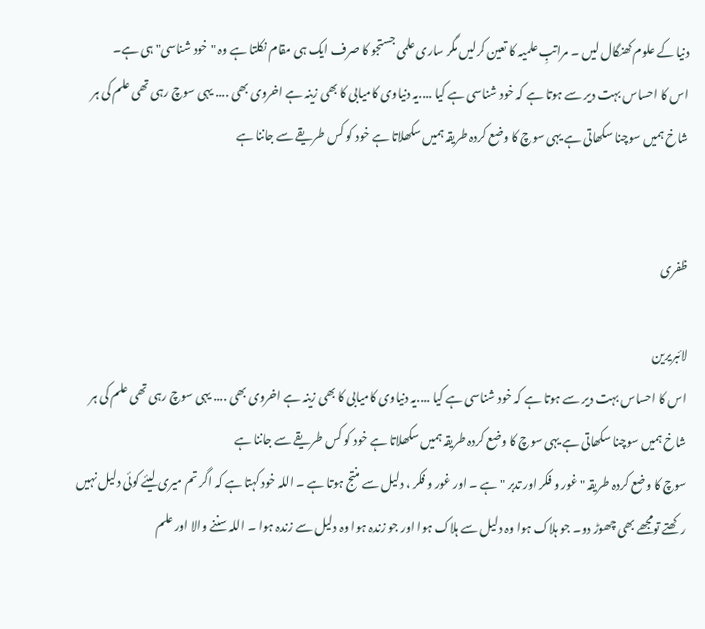دنیا کے علوم کھنگال لیں ۔ مراتبِ علمیہ کا تعین کرلیں مگر ساری علمی جستجو کا صرف ایک ہی مقام نکلتا ہے وہ "خود شناسی" ہی ہے۔
اس کا احساس بہت دیر سے ہوتا ہے کہ خود شناسی ہے کیا ....یہ دنیاوی کامیابی کا بھی زینہ ہے اخروی بھی .... یہی سوچ رہی تھی علم کی ہر شاخ ہمیں سوچنا سکھاتی ہے یہی سوچ کا وضع کردہ طریقہ ہمیں سکھلاتا ہے خود کو کس طریقے سے جاننا ہے


ظفری

لائبریرین
اس کا احساس بہت دیر سے ہوتا ہے کہ خود شناسی ہے کیا ....یہ دنیاوی کامیابی کا بھی زینہ ہے اخروی بھی .... یہی سوچ رہی تھی علم کی ہر شاخ ہمیں سوچنا سکھاتی ہے یہی سوچ کا وضع کردہ طریقہ ہمیں سکھلاتا ہے خود کو کس طریقے سے جاننا ہے
سوچ کا وضع کردہ طریقہ " غور و فکر اور تدبر " ہے ۔ اور غور و فکر ، دلیل سے منتج ہوتا ہے ۔ اللہ خود کہتا ہے کہ اگر تم میری لیئے کوئی دلیل نہیں رکھتے تومجھے بھی چھوڑ دو۔ جو ہلاک ہوا وہ دلیل سے ہلاک ہوا اور جو زندہ ہوا وہ دلیل سے زندہ ہوا ۔ اللہ سننے والا اور علم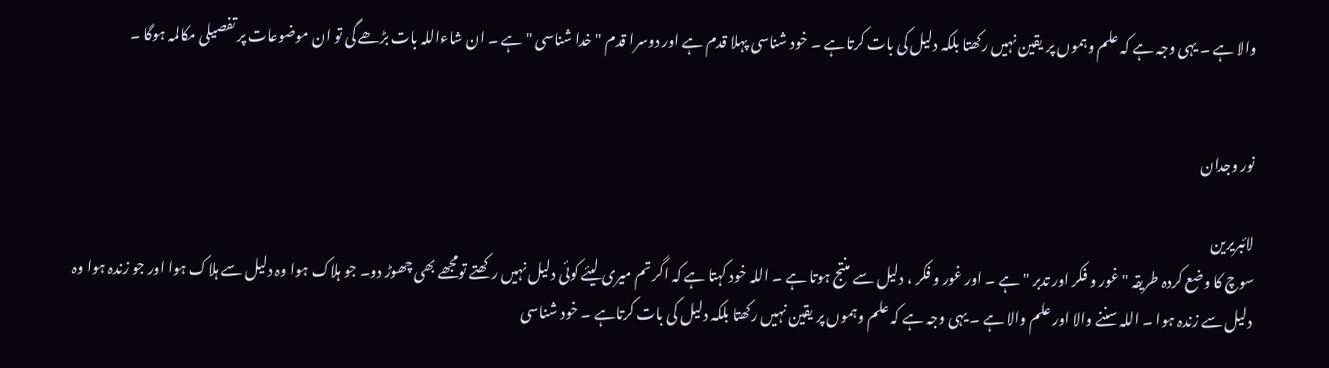والا ہے ۔ یہی وجہ ہے کہ علم وہموں پر یقین نہیں رکھتا بلکہ دلیل کی بات کرتاہے ۔ خود شناسی پہلا قدم ہے اور دوسرا قدم " خدا شناسی " ہے ۔ ان شاءاللہ بات بڑھے گی تو ان موضوعات پر تفصیلی مکالمہ ہوگا ۔


نور وجدان

لائبریرین
سوچ کا وضع کردہ طریقہ " غور و فکر اور تدبر " ہے ۔ اور غور و فکر ، دلیل سے منتج ہوتا ہے ۔ اللہ خود کہتا ہے کہ اگر تم میری لیئے کوئی دلیل نہیں رکھتے تومجھے بھی چھوڑ دو۔ جو ہلاک ہوا وہ دلیل سے ہلاک ہوا اور جو زندہ ہوا وہ دلیل سے زندہ ہوا ۔ اللہ سننے والا اور علم والا ہے ۔ یہی وجہ ہے کہ علم وہموں پر یقین نہیں رکھتا بلکہ دلیل کی بات کرتاہے ۔ خود شناسی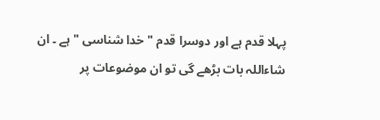پہلا قدم ہے اور دوسرا قدم " خدا شناسی " ہے ۔ ان شاءاللہ بات بڑھے گی تو ان موضوعات پر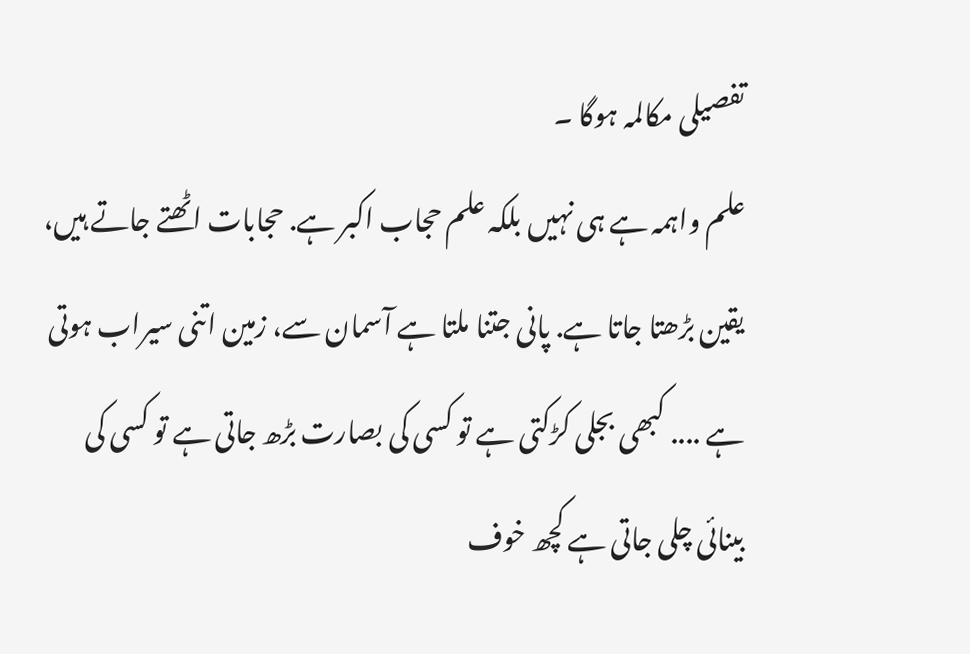تفصیلی مکالمہ ہوگا ۔
علم واہمہ ہے ہی نہیں بلکہ علم حجاب اکبر ہے. حجابات اٹھتے جاتے ہیں، یقین بڑھتا جاتا ہے. پانی جتنا ملتا ہے آسمان سے، زمین اتنی سیراب ہوتی ہے .... کبھی بجلی کڑکتی ہے تو کسی کی بصارت بڑھ جاتی ہے تو کسی کی بینائی چلی جاتی ہے کچھ خوف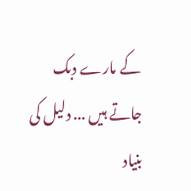کے مارے دبک جاتے ہیں ... دلیل کی بنیاد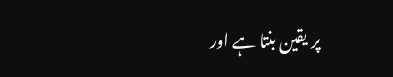پر یقین بنتا ہے اور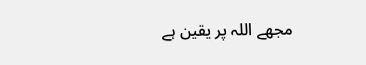مجھے اللہ پر یقین ہے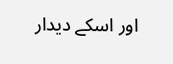اور اسکے دیدار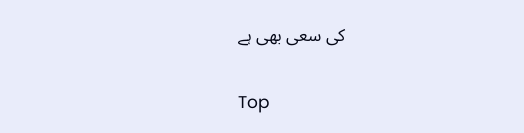کی سعی بھی ہے

Top